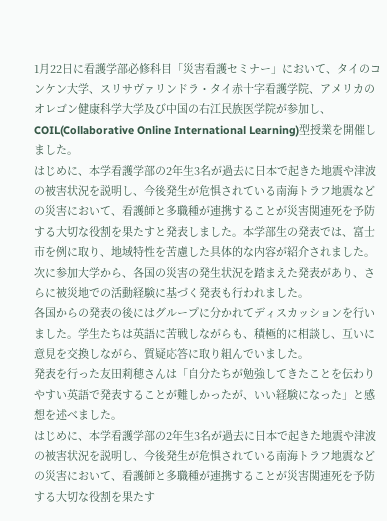1月22日に看護学部必修科目「災害看護セミナー」において、タイのコンケン大学、スリサヴァリンドラ・タイ赤十字看護学院、アメリカのオレゴン健康科学大学及び中国の右江民族医学院が参加し、COIL(Collaborative Online International Learning)型授業を開催しました。
はじめに、本学看護学部の2年生3名が過去に日本で起きた地震や津波の被害状況を説明し、今後発生が危惧されている南海トラフ地震などの災害において、看護師と多職種が連携することが災害関連死を予防する大切な役割を果たすと発表しました。本学部生の発表では、富士市を例に取り、地域特性を苦慮した具体的な内容が紹介されました。
次に参加大学から、各国の災害の発生状況を踏まえた発表があり、さらに被災地での活動経験に基づく発表も行われました。
各国からの発表の後にはグループに分かれてディスカッションを行いました。学生たちは英語に苦戦しながらも、積極的に相談し、互いに意見を交換しながら、質疑応答に取り組んでいました。
発表を行った友田莉穂さんは「自分たちが勉強してきたことを伝わりやすい英語で発表することが難しかったが、いい経験になった」と感想を述べました。
はじめに、本学看護学部の2年生3名が過去に日本で起きた地震や津波の被害状況を説明し、今後発生が危惧されている南海トラフ地震などの災害において、看護師と多職種が連携することが災害関連死を予防する大切な役割を果たす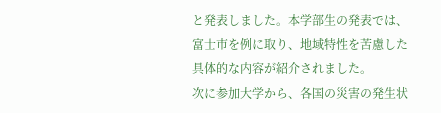と発表しました。本学部生の発表では、富士市を例に取り、地域特性を苦慮した具体的な内容が紹介されました。
次に参加大学から、各国の災害の発生状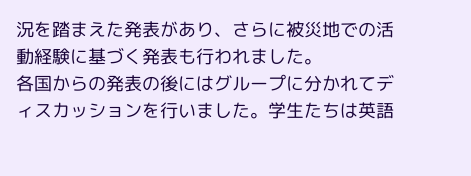況を踏まえた発表があり、さらに被災地での活動経験に基づく発表も行われました。
各国からの発表の後にはグループに分かれてディスカッションを行いました。学生たちは英語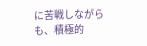に苦戦しながらも、積極的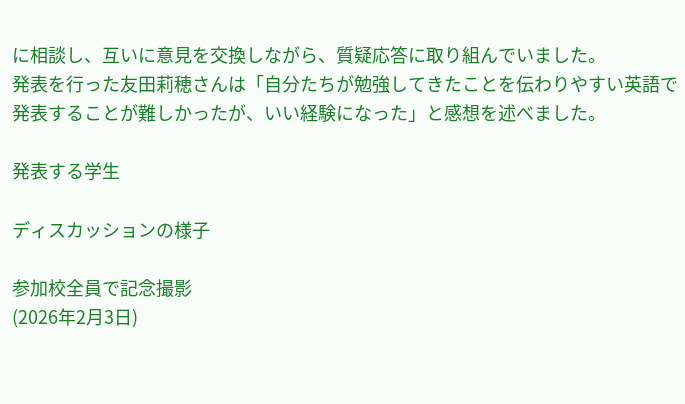に相談し、互いに意見を交換しながら、質疑応答に取り組んでいました。
発表を行った友田莉穂さんは「自分たちが勉強してきたことを伝わりやすい英語で発表することが難しかったが、いい経験になった」と感想を述べました。

発表する学生

ディスカッションの様子

参加校全員で記念撮影
(2026年2月3日)